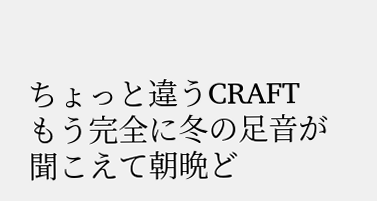ちょっと違うCRAFT
もう完全に冬の足音が聞こえて朝晩ど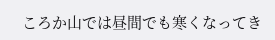ころか山では昼間でも寒くなってき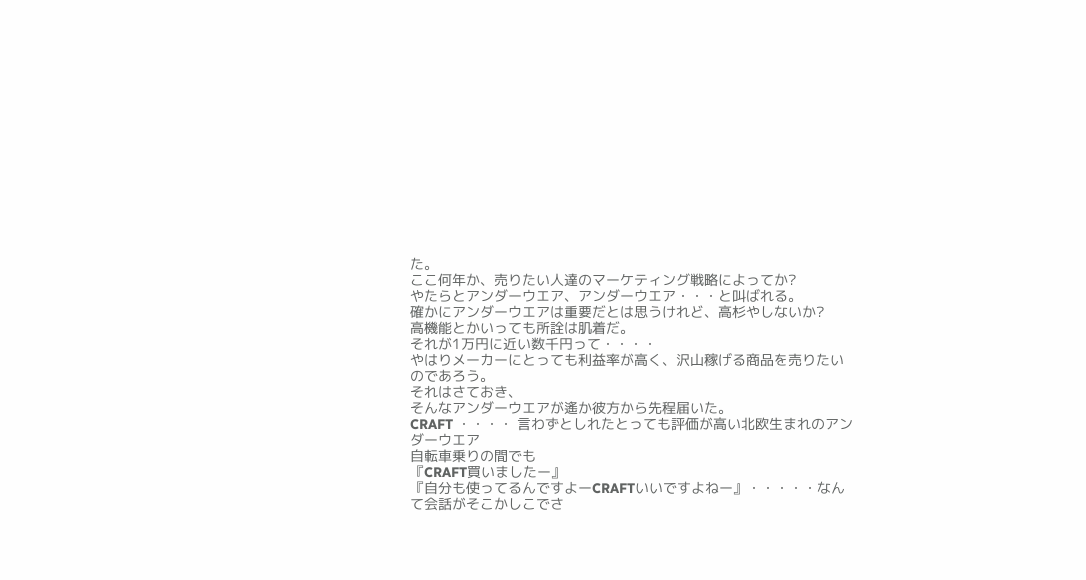た。
ここ何年か、売りたい人達のマーケティング戦略によってか?
やたらとアンダーウエア、アンダーウエア・・・と叫ばれる。
確かにアンダーウエアは重要だとは思うけれど、高杉やしないか?
高機能とかいっても所詮は肌着だ。
それが1万円に近い数千円って・・・・
やはりメーカーにとっても利益率が高く、沢山稼げる商品を売りたいのであろう。
それはさておき、
そんなアンダーウエアが遙か彼方から先程届いた。
CRAFT ・・・・ 言わずとしれたとっても評価が高い北欧生まれのアンダーウエア
自転車乗りの間でも
『CRAFT買いましたー』
『自分も使ってるんですよーCRAFTいいですよねー』・・・・・なんて会話がそこかしこでさ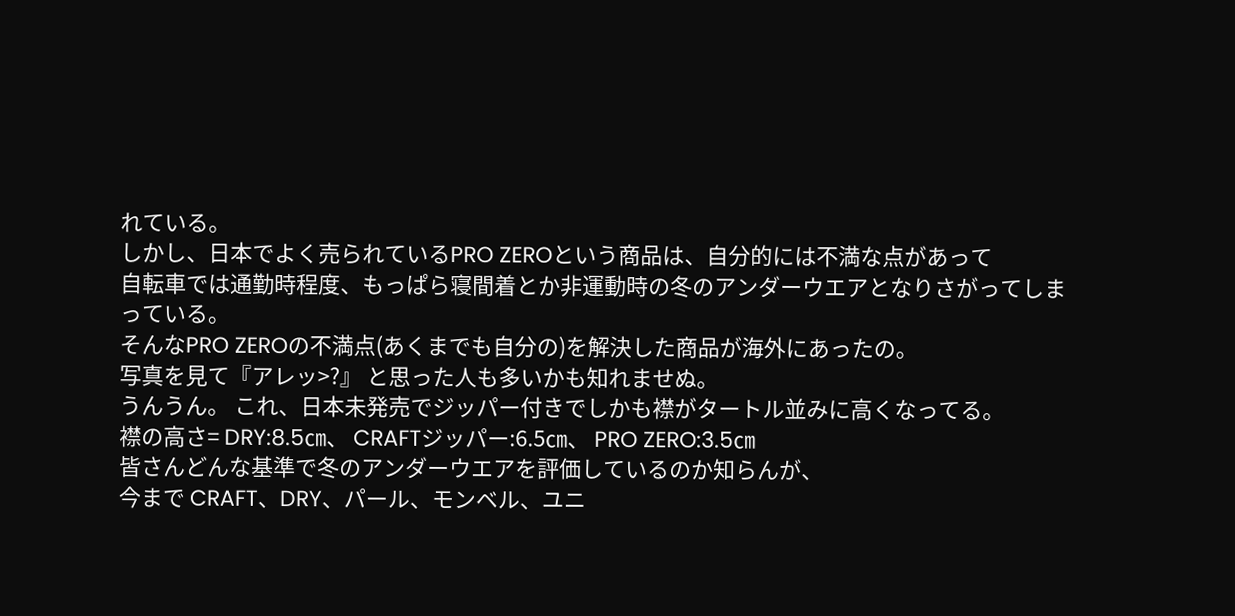れている。
しかし、日本でよく売られているPRO ZEROという商品は、自分的には不満な点があって
自転車では通勤時程度、もっぱら寝間着とか非運動時の冬のアンダーウエアとなりさがってしまっている。
そんなPRO ZEROの不満点(あくまでも自分の)を解決した商品が海外にあったの。
写真を見て『アレッ>?』 と思った人も多いかも知れませぬ。
うんうん。 これ、日本未発売でジッパー付きでしかも襟がタートル並みに高くなってる。
襟の高さ= DRY:8.5㎝、 CRAFTジッパー:6.5㎝、 PRO ZERO:3.5㎝
皆さんどんな基準で冬のアンダーウエアを評価しているのか知らんが、
今まで CRAFT、DRY、パール、モンベル、ユニ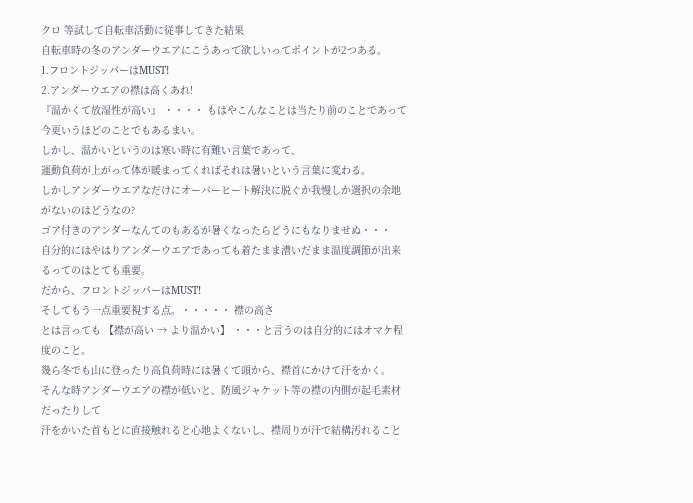クロ 等試して自転車活動に従事してきた結果
自転車時の冬のアンダーウエアにこうあって欲しいってポイントが2つある。
1.フロントジッパーはMUST!
2.アンダーウエアの襟は高くあれ!
『温かくて放湿性が高い』 ・・・・ もはやこんなことは当たり前のことであって今更いうほどのことでもあるまい。
しかし、温かいというのは寒い時に有難い言葉であって、
運動負荷が上がって体が暖まってくればそれは暑いという言葉に変わる。
しかしアンダーウエアなだけにオーバーヒート解決に脱ぐか我慢しか選択の余地がないのはどうなの?
ゴア付きのアンダーなんてのもあるが暑くなったらどうにもなりませぬ・・・
自分的にはやはりアンダーウエアであっても着たまま漕いだまま温度調節が出来るってのはとても重要。
だから、フロントジッパーはMUST!
そしてもう一点重要視する点。・・・・・ 襟の高さ
とは言っても 【襟が高い → より温かい】 ・・・と言うのは自分的にはオマケ程度のこと。
幾ら冬でも山に登ったり高負荷時には暑くて頭から、襟首にかけて汗をかく。
そんな時アンダーウエアの襟が低いと、防風ジャケット等の襟の内側が起毛素材だったりして
汗をかいた首もとに直接触れると心地よくないし、襟周りが汗で結構汚れること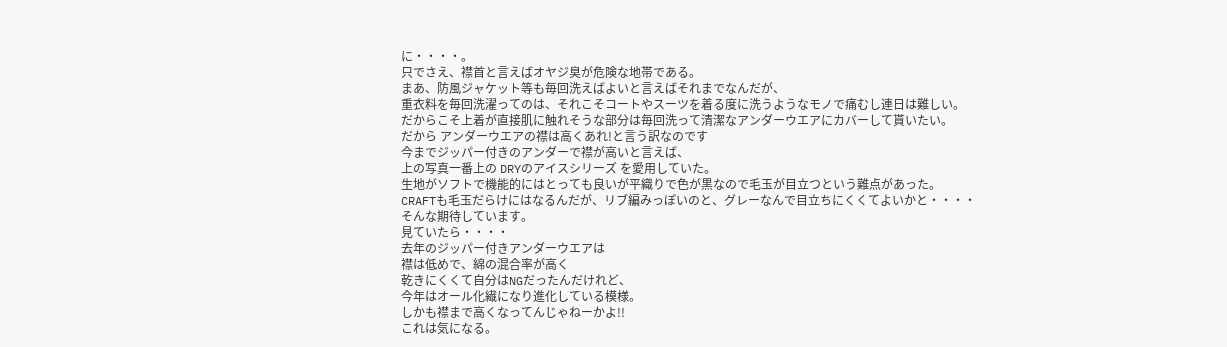に・・・・。
只でさえ、襟首と言えばオヤジ臭が危険な地帯である。
まあ、防風ジャケット等も毎回洗えばよいと言えばそれまでなんだが、
重衣料を毎回洗濯ってのは、それこそコートやスーツを着る度に洗うようなモノで痛むし連日は難しい。
だからこそ上着が直接肌に触れそうな部分は毎回洗って清潔なアンダーウエアにカバーして貰いたい。
だから アンダーウエアの襟は高くあれ!と言う訳なのです
今までジッパー付きのアンダーで襟が高いと言えば、
上の写真一番上の DRYのアイスシリーズ を愛用していた。
生地がソフトで機能的にはとっても良いが平織りで色が黒なので毛玉が目立つという難点があった。
CRAFTも毛玉だらけにはなるんだが、リブ編みっぽいのと、グレーなんで目立ちにくくてよいかと・・・・
そんな期待しています。
見ていたら・・・・
去年のジッパー付きアンダーウエアは
襟は低めで、綿の混合率が高く
乾きにくくて自分はNGだったんだけれど、
今年はオール化繊になり進化している模様。
しかも襟まで高くなってんじゃねーかよ!!
これは気になる。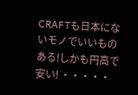CRAFTも日本にないモノでいいものある!しかも円高で安い! ・・・・・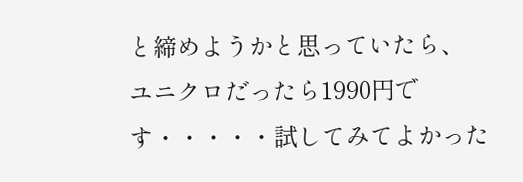と締めようかと思っていたら、
ユニクロだったら1990円です・・・・・試してみてよかった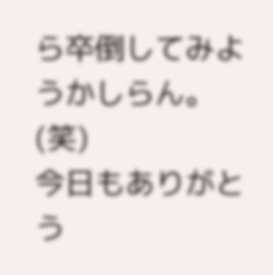ら卒倒してみようかしらん。(笑)
今日もありがとう